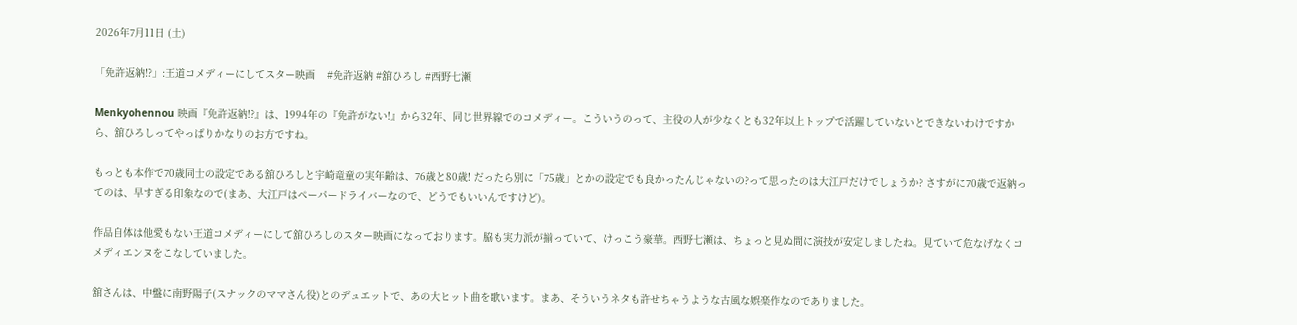2026年7月11日 (土)

「免許返納⁉」:王道コメディーにしてスター映画    #免許返納 #舘ひろし #西野七瀬

Menkyohennou 映画『免許返納⁉』は、1994年の『免許がない!』から32年、同じ世界線でのコメディー。こういうのって、主役の人が少なくとも32年以上トップで活躍していないとできないわけですから、舘ひろしってやっぱりかなりのお方ですね。

もっとも本作で70歳同士の設定である舘ひろしと宇崎竜童の実年齢は、76歳と80歳! だったら別に「75歳」とかの設定でも良かったんじゃないの?って思ったのは大江戸だけでしょうか? さすがに70歳で返納ってのは、早すぎる印象なので(まあ、大江戸はペーパードライバーなので、どうでもいいんですけど)。

作品自体は他愛もない王道コメディーにして舘ひろしのスター映画になっております。脇も実力派が揃っていて、けっこう豪華。西野七瀬は、ちょっと見ぬ間に演技が安定しましたね。見ていて危なげなくコメディエンヌをこなしていました。

舘さんは、中盤に南野陽子(スナックのママさん役)とのデュエットで、あの大ヒット曲を歌います。まあ、そういうネタも許せちゃうような古風な娯楽作なのでありました。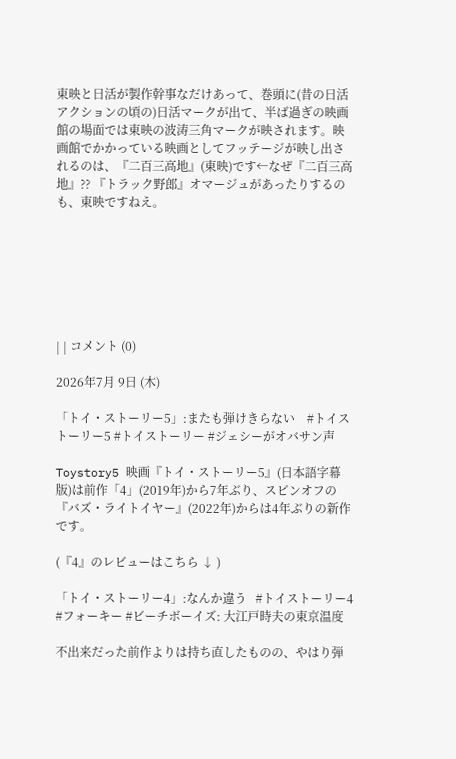東映と日活が製作幹事なだけあって、巻頭に(昔の日活アクションの頃の)日活マークが出て、半ば過ぎの映画館の場面では東映の波涛三角マークが映されます。映画館でかかっている映画としてフッテージが映し出されるのは、『二百三高地』(東映)です←なぜ『二百三高地』?? 『トラック野郎』オマージュがあったりするのも、東映ですねえ。







| | コメント (0)

2026年7月 9日 (木)

「トイ・ストーリー5」:またも弾けきらない    #トイストーリー5 #トイストーリー #ジェシーがオバサン声

Toystory5 映画『トイ・ストーリー5』(日本語字幕版)は前作「4」(2019年)から7年ぶり、スピンオフの『バズ・ライトイヤー』(2022年)からは4年ぶりの新作です。

(『4』のレビューはこちら ↓ )

「トイ・ストーリー4」:なんか違う   #トイストーリー4 #フォーキー #ビーチボーイズ: 大江戸時夫の東京温度

不出来だった前作よりは持ち直したものの、やはり弾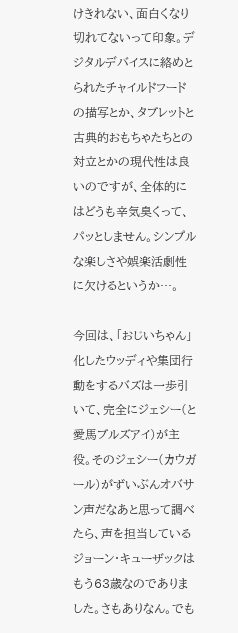けきれない、面白くなり切れてないって印象。デジタルデバイスに絡めとられたチャイルドフードの描写とか、タブレットと古典的おもちゃたちとの対立とかの現代性は良いのですが、全体的にはどうも辛気臭くって、パッとしません。シンプルな楽しさや娯楽活劇性に欠けるというか…。

今回は、「おじいちゃん」化したウッディや集団行動をするバズは一歩引いて、完全にジェシー(と愛馬ブルズアイ)が主役。そのジェシー(カウガール)がずいぶんオバサン声だなあと思って調べたら、声を担当しているジョーン・キューザックはもう63歳なのでありました。さもありなん。でも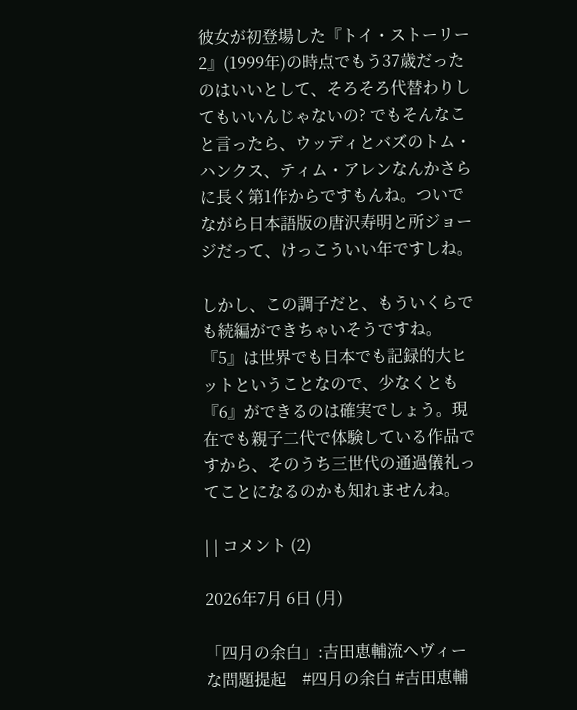彼女が初登場した『トイ・ストーリー2』(1999年)の時点でもう37歳だったのはいいとして、そろそろ代替わりしてもいいんじゃないの? でもそんなこと言ったら、ウッディとバズのトム・ハンクス、ティム・アレンなんかさらに長く第1作からですもんね。ついでながら日本語版の唐沢寿明と所ジョージだって、けっこういい年ですしね。

しかし、この調子だと、もういくらでも続編ができちゃいそうですね。『5』は世界でも日本でも記録的大ヒットということなので、少なくとも『6』ができるのは確実でしょう。現在でも親子二代で体験している作品ですから、そのうち三世代の通過儀礼ってことになるのかも知れませんね。

| | コメント (2)

2026年7月 6日 (月)

「四月の余白」:吉田恵輔流ヘヴィーな問題提起    #四月の余白 #吉田恵輔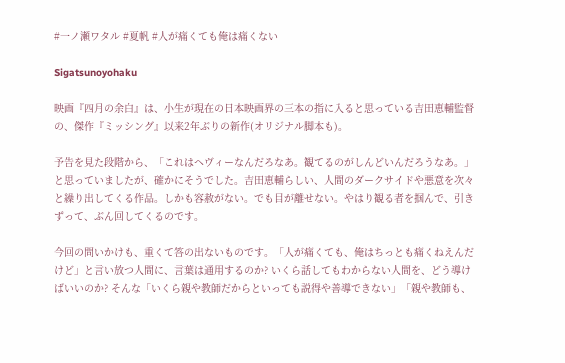#一ノ瀬ワタル #夏帆 #人が痛くても俺は痛くない

Sigatsunoyohaku

映画『四月の余白』は、小生が現在の日本映画界の三本の指に入ると思っている吉田恵輔監督の、傑作『ミッシング』以来2年ぶりの新作(オリジナル脚本も)。

予告を見た段階から、「これはヘヴィーなんだろなあ。観てるのがしんどいんだろうなあ。」と思っていましたが、確かにそうでした。吉田恵輔らしい、人間のダークサイドや悪意を次々と繰り出してくる作品。しかも容赦がない。でも目が離せない。やはり観る者を掴んで、引きずって、ぶん回してくるのです。

今回の問いかけも、重くて答の出ないものです。「人が痛くても、俺はちっとも痛くねえんだけど」と言い放つ人間に、言葉は通用するのか? いくら話してもわからない人間を、どう導けばいいのか? そんな「いくら親や教師だからといっても説得や善導できない」「親や教師も、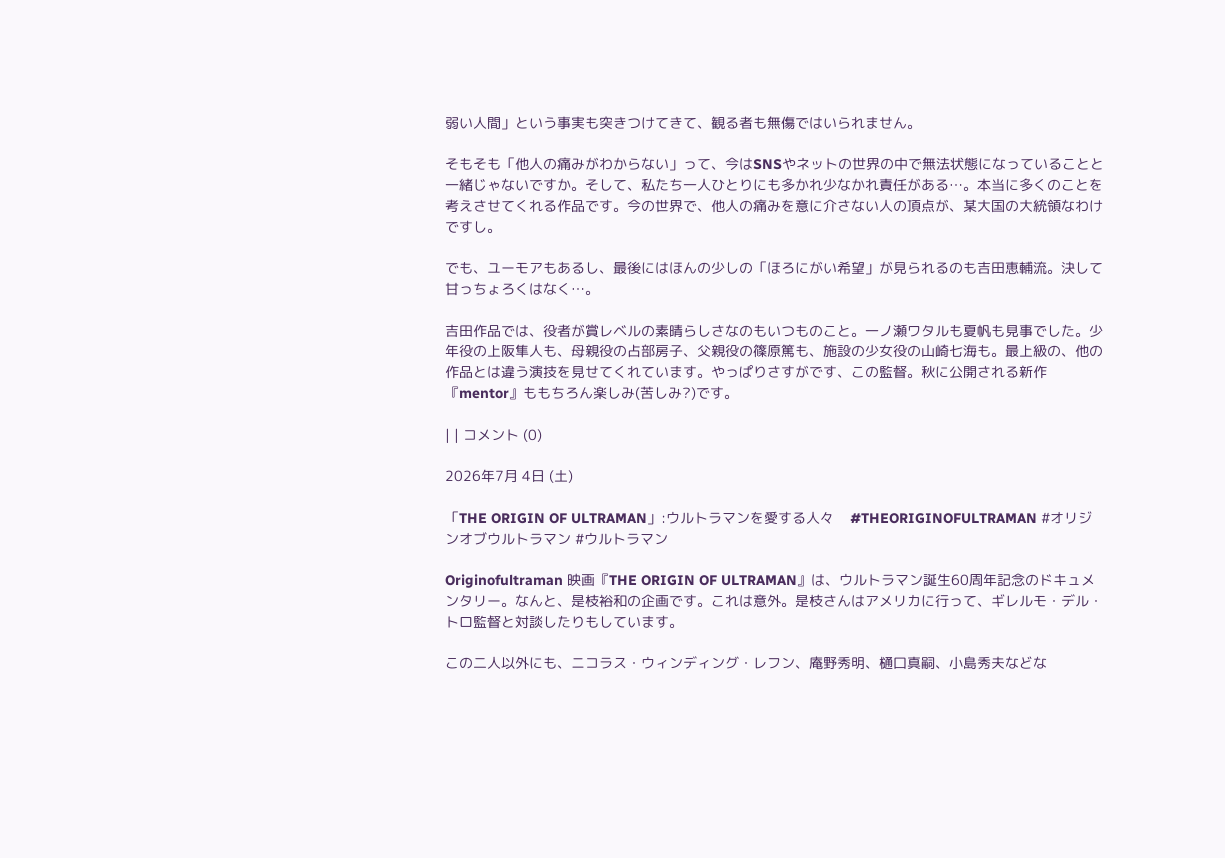弱い人間」という事実も突きつけてきて、観る者も無傷ではいられません。

そもそも「他人の痛みがわからない」って、今はSNSやネットの世界の中で無法状態になっていることと一緒じゃないですか。そして、私たち一人ひとりにも多かれ少なかれ責任がある…。本当に多くのことを考えさせてくれる作品です。今の世界で、他人の痛みを意に介さない人の頂点が、某大国の大統領なわけですし。

でも、ユーモアもあるし、最後にはほんの少しの「ほろにがい希望」が見られるのも吉田恵輔流。決して甘っちょろくはなく…。

吉田作品では、役者が賞レベルの素晴らしさなのもいつものこと。一ノ瀬ワタルも夏帆も見事でした。少年役の上阪隼人も、母親役の占部房子、父親役の篠原篤も、施設の少女役の山崎七海も。最上級の、他の作品とは違う演技を見せてくれています。やっぱりさすがです、この監督。秋に公開される新作『mentor』ももちろん楽しみ(苦しみ?)です。

| | コメント (0)

2026年7月 4日 (土)

「THE ORIGIN OF ULTRAMAN」:ウルトラマンを愛する人々    #THEORIGINOFULTRAMAN #オリジンオブウルトラマン #ウルトラマン

Originofultraman 映画『THE ORIGIN OF ULTRAMAN』は、ウルトラマン誕生60周年記念のドキュメンタリー。なんと、是枝裕和の企画です。これは意外。是枝さんはアメリカに行って、ギレルモ・デル・トロ監督と対談したりもしています。

この二人以外にも、ニコラス・ウィンディング・レフン、庵野秀明、樋口真嗣、小島秀夫などな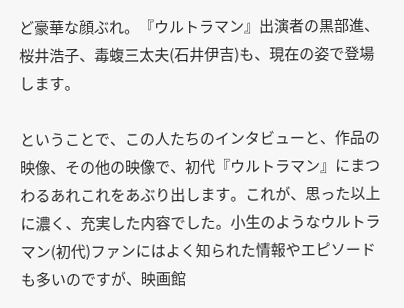ど豪華な顔ぶれ。『ウルトラマン』出演者の黒部進、桜井浩子、毒蝮三太夫(石井伊吉)も、現在の姿で登場します。

ということで、この人たちのインタビューと、作品の映像、その他の映像で、初代『ウルトラマン』にまつわるあれこれをあぶり出します。これが、思った以上に濃く、充実した内容でした。小生のようなウルトラマン(初代)ファンにはよく知られた情報やエピソードも多いのですが、映画館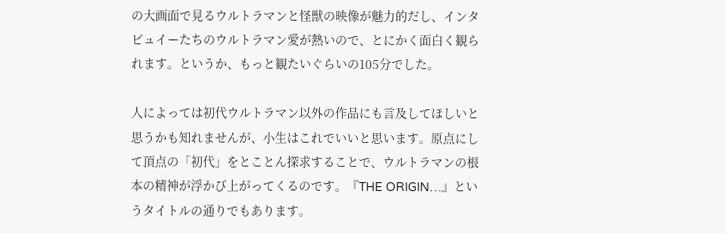の大画面で見るウルトラマンと怪獣の映像が魅力的だし、インタビュイーたちのウルトラマン愛が熱いので、とにかく面白く観られます。というか、もっと観たいぐらいの105分でした。

人によっては初代ウルトラマン以外の作品にも言及してほしいと思うかも知れませんが、小生はこれでいいと思います。原点にして頂点の「初代」をとことん探求することで、ウルトラマンの根本の精神が浮かび上がってくるのです。『THE ORIGIN…』というタイトルの通りでもあります。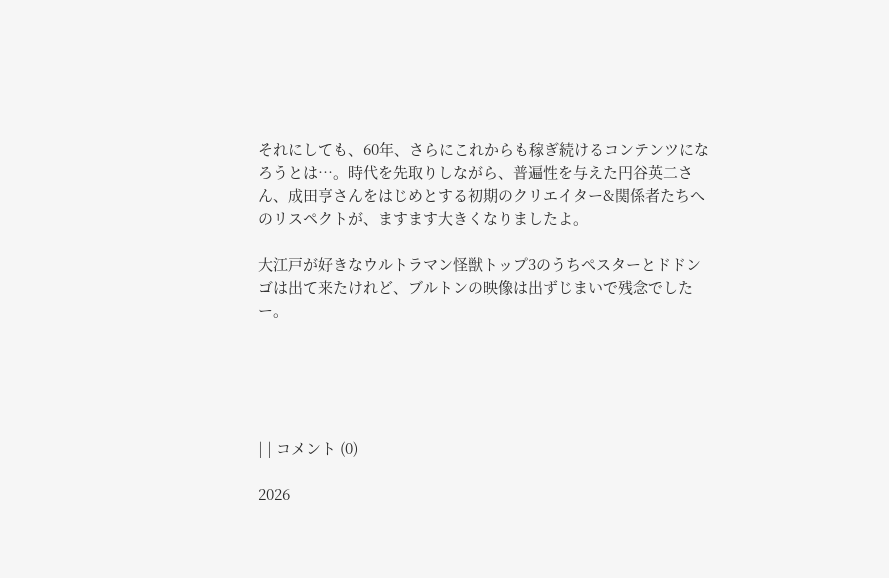それにしても、60年、さらにこれからも稼ぎ続けるコンテンツになろうとは…。時代を先取りしながら、普遍性を与えた円谷英二さん、成田亨さんをはじめとする初期のクリエイター&関係者たちへのリスペクトが、ますます大きくなりましたよ。

大江戸が好きなウルトラマン怪獣トップ3のうちぺスターとドドンゴは出て来たけれど、ブルトンの映像は出ずじまいで残念でしたー。





| | コメント (0)

2026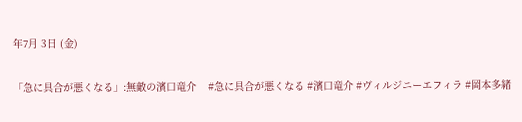年7月 3日 (金)

「急に具合が悪くなる」:無敵の濱口竜介    #急に具合が悪くなる #濱口竜介 #ヴィルジニーエフィラ #岡本多緒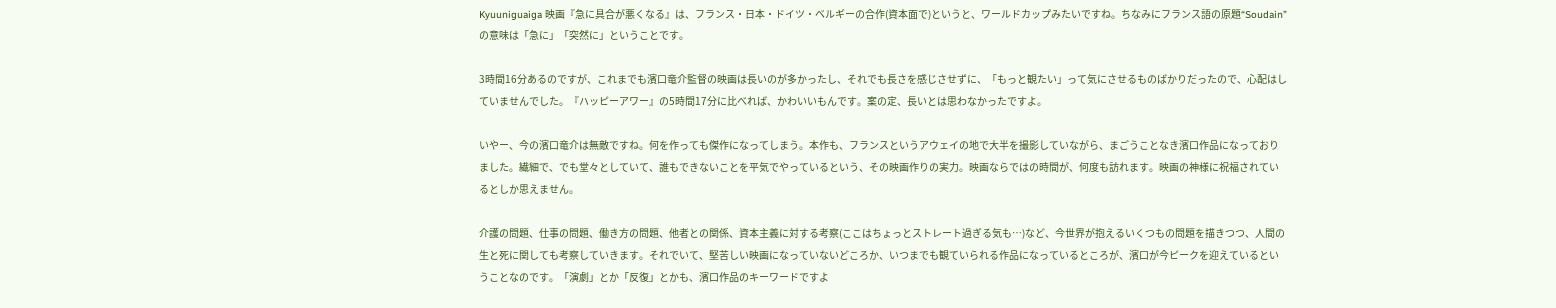Kyuuniguaiga 映画『急に具合が悪くなる』は、フランス・日本・ドイツ・ベルギーの合作(資本面で)というと、ワールドカップみたいですね。ちなみにフランス語の原題“Soudain”の意味は「急に」「突然に」ということです。

3時間16分あるのですが、これまでも濱口竜介監督の映画は長いのが多かったし、それでも長さを感じさせずに、「もっと観たい」って気にさせるものばかりだったので、心配はしていませんでした。『ハッピーアワー』の5時間17分に比べれば、かわいいもんです。案の定、長いとは思わなかったですよ。

いやー、今の濱口竜介は無敵ですね。何を作っても傑作になってしまう。本作も、フランスというアウェイの地で大半を撮影していながら、まごうことなき濱口作品になっておりました。繊細で、でも堂々としていて、誰もできないことを平気でやっているという、その映画作りの実力。映画ならではの時間が、何度も訪れます。映画の神様に祝福されているとしか思えません。

介護の問題、仕事の問題、働き方の問題、他者との関係、資本主義に対する考察(ここはちょっとストレート過ぎる気も…)など、今世界が抱えるいくつもの問題を描きつつ、人間の生と死に関しても考察していきます。それでいて、堅苦しい映画になっていないどころか、いつまでも観ていられる作品になっているところが、濱口が今ピークを迎えているということなのです。「演劇」とか「反復」とかも、濱口作品のキーワードですよ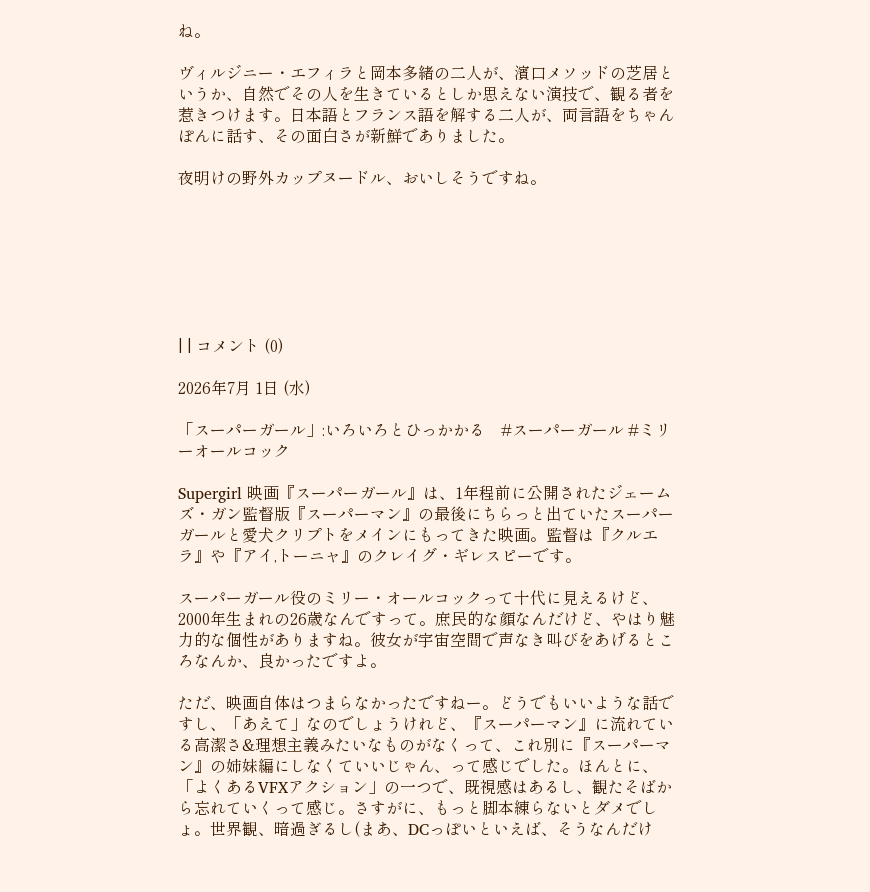ね。

ヴィルジニー・エフィラと岡本多緒の二人が、濱口メソッドの芝居というか、自然でその人を生きているとしか思えない演技で、観る者を惹きつけます。日本語とフランス語を解する二人が、両言語をちゃんぽんに話す、その面白さが新鮮でありました。

夜明けの野外カップヌードル、おいしそうですね。







| | コメント (0)

2026年7月 1日 (水)

「スーパーガール」:いろいろとひっかかる    #スーパーガール #ミリーオールコック

Supergirl 映画『スーパーガール』は、1年程前に公開されたジェームズ・ガン監督版『スーパーマン』の最後にちらっと出ていたスーパーガールと愛犬クリプトをメインにもってきた映画。監督は『クルエラ』や『アイ,トーニャ』のクレイグ・ギレスピーです。

スーパーガール役のミリー・オールコックって十代に見えるけど、2000年生まれの26歳なんですって。庶民的な顔なんだけど、やはり魅力的な個性がありますね。彼女が宇宙空間で声なき叫びをあげるところなんか、良かったですよ。

ただ、映画自体はつまらなかったですねー。どうでもいいような話ですし、「あえて」なのでしょうけれど、『スーパーマン』に流れている高潔さ&理想主義みたいなものがなくって、これ別に『スーパーマン』の姉妹編にしなくていいじゃん、って感じでした。ほんとに、「よくあるVFXアクション」の一つで、既視感はあるし、観たそばから忘れていくって感じ。さすがに、もっと脚本練らないとダメでしょ。世界観、暗過ぎるし(まあ、DCっぽいといえば、そうなんだけ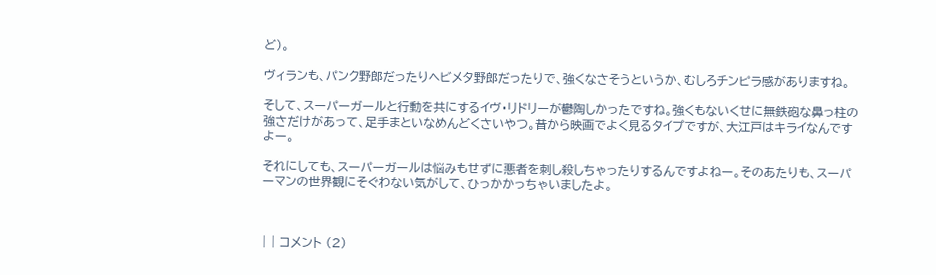ど)。

ヴィランも、パンク野郎だったりヘビメタ野郎だったりで、強くなさそうというか、むしろチンピラ感がありますね。

そして、スーパーガールと行動を共にするイヴ・リドリーが鬱陶しかったですね。強くもないくせに無鉄砲な鼻っ柱の強さだけがあって、足手まといなめんどくさいやつ。昔から映画でよく見るタイプですが、大江戸はキライなんですよー。

それにしても、スーパーガールは悩みもせずに悪者を刺し殺しちゃったりするんですよねー。そのあたりも、スーパーマンの世界観にそぐわない気がして、ひっかかっちゃいましたよ。



| | コメント (2)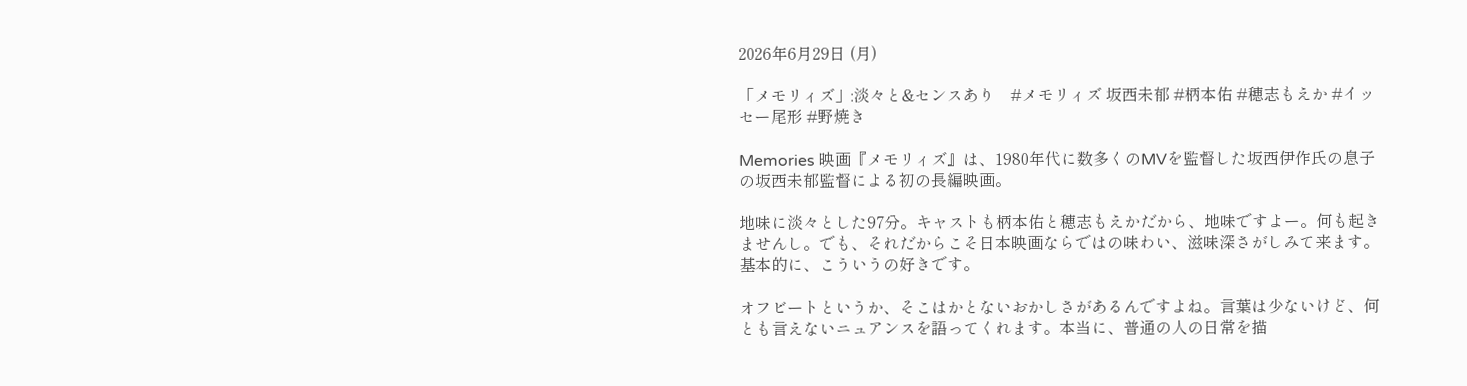2026年6月29日 (月)

「メモリィズ」:淡々と&センスあり    #メモリィズ 坂西未郁 #柄本佑 #穂志もえか #イッセー尾形 #野焼き

Memories 映画『メモリィズ』は、1980年代に数多くのMVを監督した坂西伊作氏の息子の坂西未郁監督による初の長編映画。

地味に淡々とした97分。キャストも柄本佑と穂志もえかだから、地味ですよー。何も起きませんし。でも、それだからこそ日本映画ならではの味わい、滋味深さがしみて来ます。基本的に、こういうの好きです。

オフビートというか、そこはかとないおかしさがあるんですよね。言葉は少ないけど、何とも言えないニュアンスを語ってくれます。本当に、普通の人の日常を描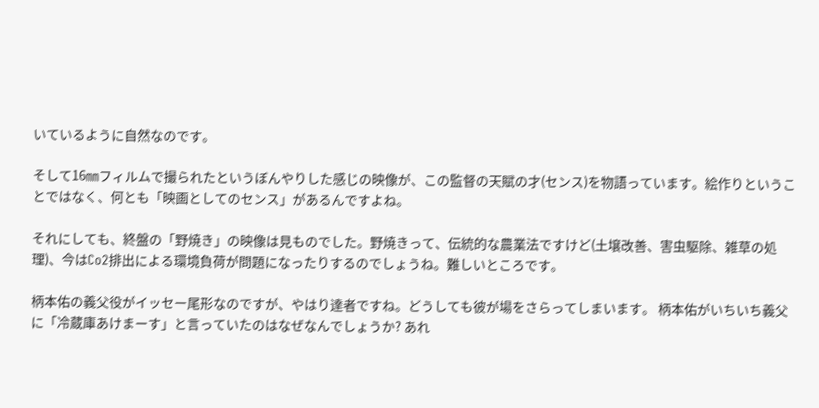いているように自然なのです。

そして16㎜フィルムで撮られたというぼんやりした感じの映像が、この監督の天賦の才(センス)を物語っています。絵作りということではなく、何とも「映画としてのセンス」があるんですよね。

それにしても、終盤の「野焼き」の映像は見ものでした。野焼きって、伝統的な農業法ですけど(土壌改善、害虫駆除、雑草の処理)、今はCo2排出による環境負荷が問題になったりするのでしょうね。難しいところです。

柄本佑の義父役がイッセー尾形なのですが、やはり達者ですね。どうしても彼が場をさらってしまいます。 柄本佑がいちいち義父に「冷蔵庫あけまーす」と言っていたのはなぜなんでしょうか? あれ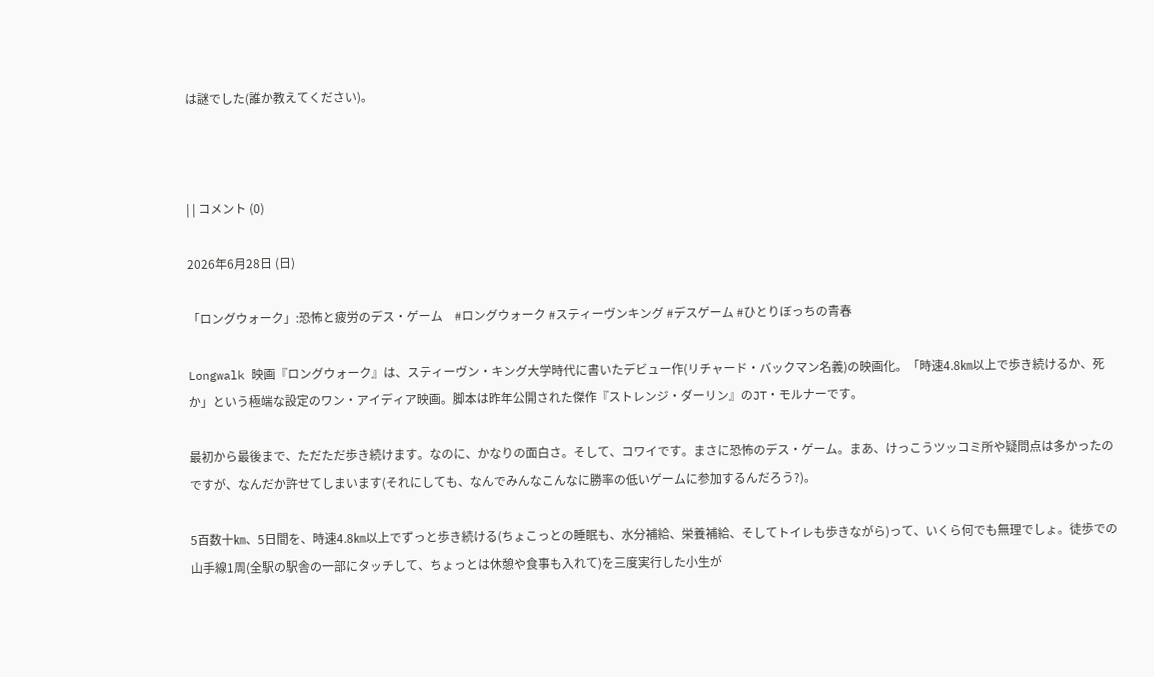は謎でした(誰か教えてください)。



| | コメント (0)

2026年6月28日 (日)

「ロングウォーク」:恐怖と疲労のデス・ゲーム    #ロングウォーク #スティーヴンキング #デスゲーム #ひとりぼっちの青春

Longwalk 映画『ロングウォーク』は、スティーヴン・キング大学時代に書いたデビュー作(リチャード・バックマン名義)の映画化。「時速4.8㎞以上で歩き続けるか、死か」という極端な設定のワン・アイディア映画。脚本は昨年公開された傑作『ストレンジ・ダーリン』のJT・モルナーです。

最初から最後まで、ただただ歩き続けます。なのに、かなりの面白さ。そして、コワイです。まさに恐怖のデス・ゲーム。まあ、けっこうツッコミ所や疑問点は多かったのですが、なんだか許せてしまいます(それにしても、なんでみんなこんなに勝率の低いゲームに参加するんだろう?)。

5百数十㎞、5日間を、時速4.8㎞以上でずっと歩き続ける(ちょこっとの睡眠も、水分補給、栄養補給、そしてトイレも歩きながら)って、いくら何でも無理でしょ。徒歩での山手線1周(全駅の駅舎の一部にタッチして、ちょっとは休憩や食事も入れて)を三度実行した小生が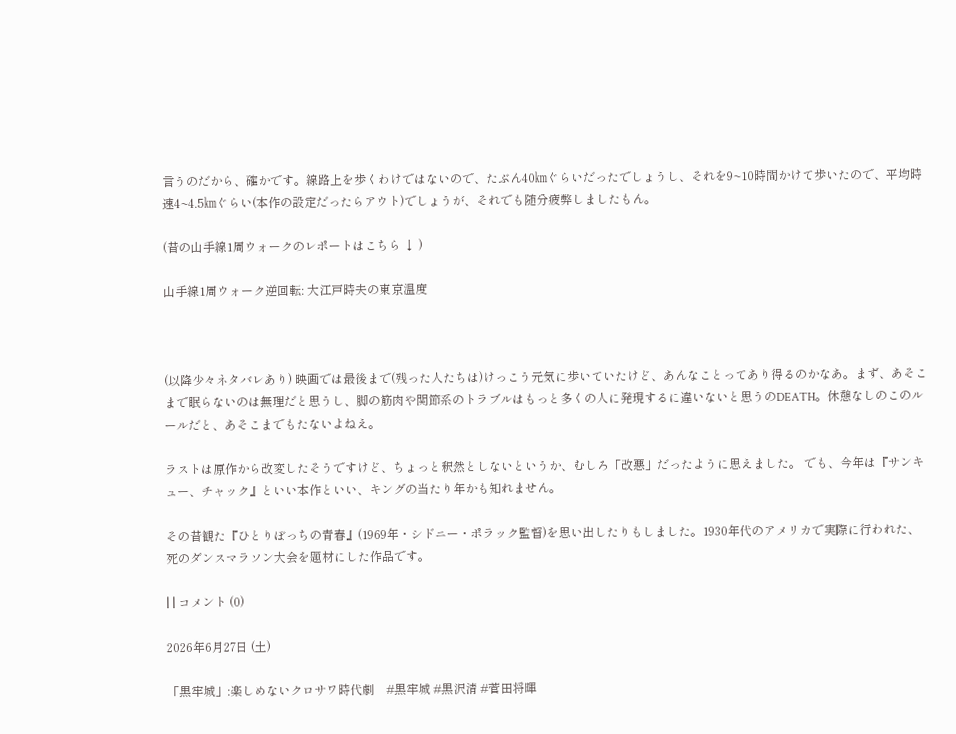言うのだから、確かです。線路上を歩くわけではないので、たぶん40㎞ぐらいだったでしょうし、それを9~10時間かけて歩いたので、平均時速4~4.5㎞ぐらい(本作の設定だったらアウト)でしょうが、それでも随分疲弊しましたもん。

(昔の山手線1周ウォークのレポートはこちら ↓ )

山手線1周ウォーク逆回転: 大江戸時夫の東京温度



(以降少々ネタバレあり) 映画では最後まで(残った人たちは)けっこう元気に歩いていたけど、あんなことってあり得るのかなあ。まず、あそこまで眠らないのは無理だと思うし、脚の筋肉や関節系のトラブルはもっと多くの人に発現するに違いないと思うのDEATH。休憩なしのこのルールだと、あそこまでもたないよねえ。

ラストは原作から改変したそうですけど、ちょっと釈然としないというか、むしろ「改悪」だったように思えました。 でも、今年は『サンキュー、チャック』といい本作といい、キングの当たり年かも知れません。

その昔観た『ひとりぼっちの青春』(1969年・シドニー・ポラック監督)を思い出したりもしました。1930年代のアメリカで実際に行われた、死のダンスマラソン大会を題材にした作品です。

| | コメント (0)

2026年6月27日 (土)

「黒牢城」:楽しめないクロサワ時代劇    #黒牢城 #黒沢清 #菅田将暉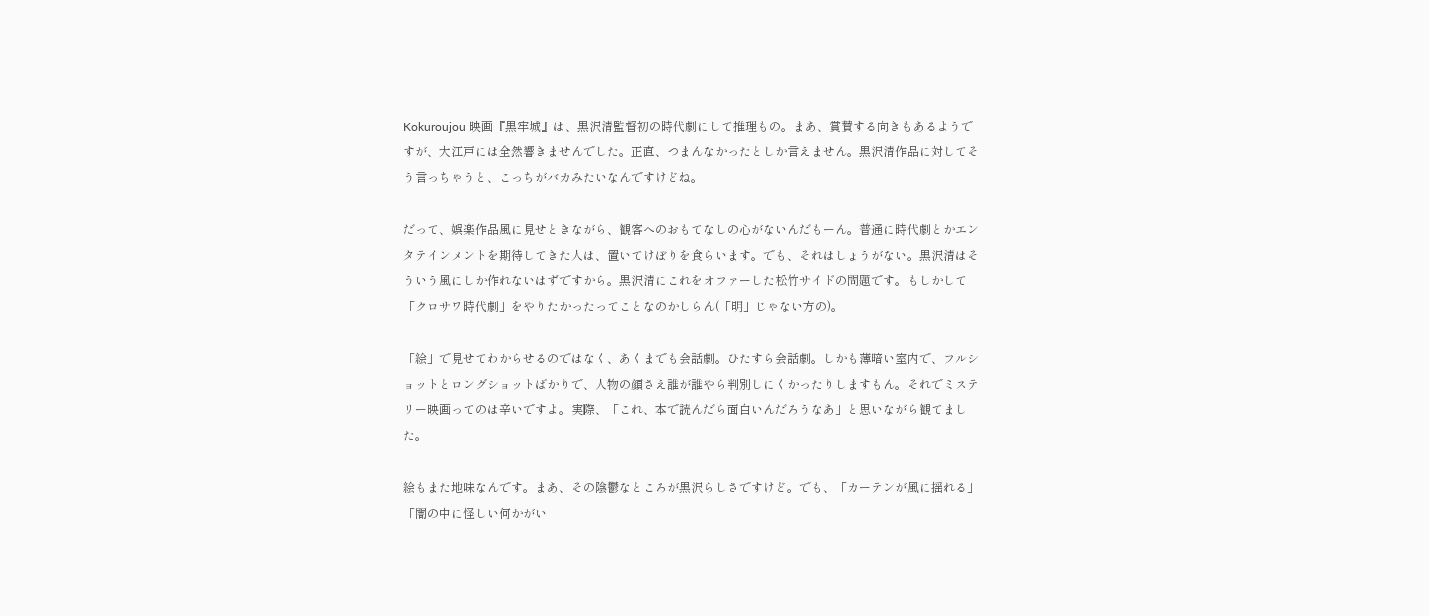Kokuroujou 映画『黒牢城』は、黒沢清監督初の時代劇にして推理もの。まあ、賞賛する向きもあるようですが、大江戸には全然響きませんでした。正直、つまんなかったとしか言えません。黒沢清作品に対してそう言っちゃうと、こっちがバカみたいなんですけどね。

だって、娯楽作品風に見せときながら、観客へのおもてなしの心がないんだもーん。普通に時代劇とかエンタテインメントを期待してきた人は、置いてけぼりを食らいます。でも、それはしょうがない。黒沢清はそういう風にしか作れないはずですから。黒沢清にこれをオファーした松竹サイドの問題です。もしかして「クロサワ時代劇」をやりたかったってことなのかしらん(「明」じゃない方の)。

「絵」で見せてわからせるのではなく、あくまでも会話劇。ひたすら会話劇。しかも薄暗い室内で、フルショットとロングショットばかりで、人物の顔さえ誰が誰やら判別しにくかったりしますもん。それでミステリー映画ってのは辛いですよ。実際、「これ、本で読んだら面白いんだろうなあ」と思いながら観てました。

絵もまた地味なんです。まあ、その陰鬱なところが黒沢らしさですけど。でも、「カーテンが風に揺れる」「闇の中に怪しい何かがい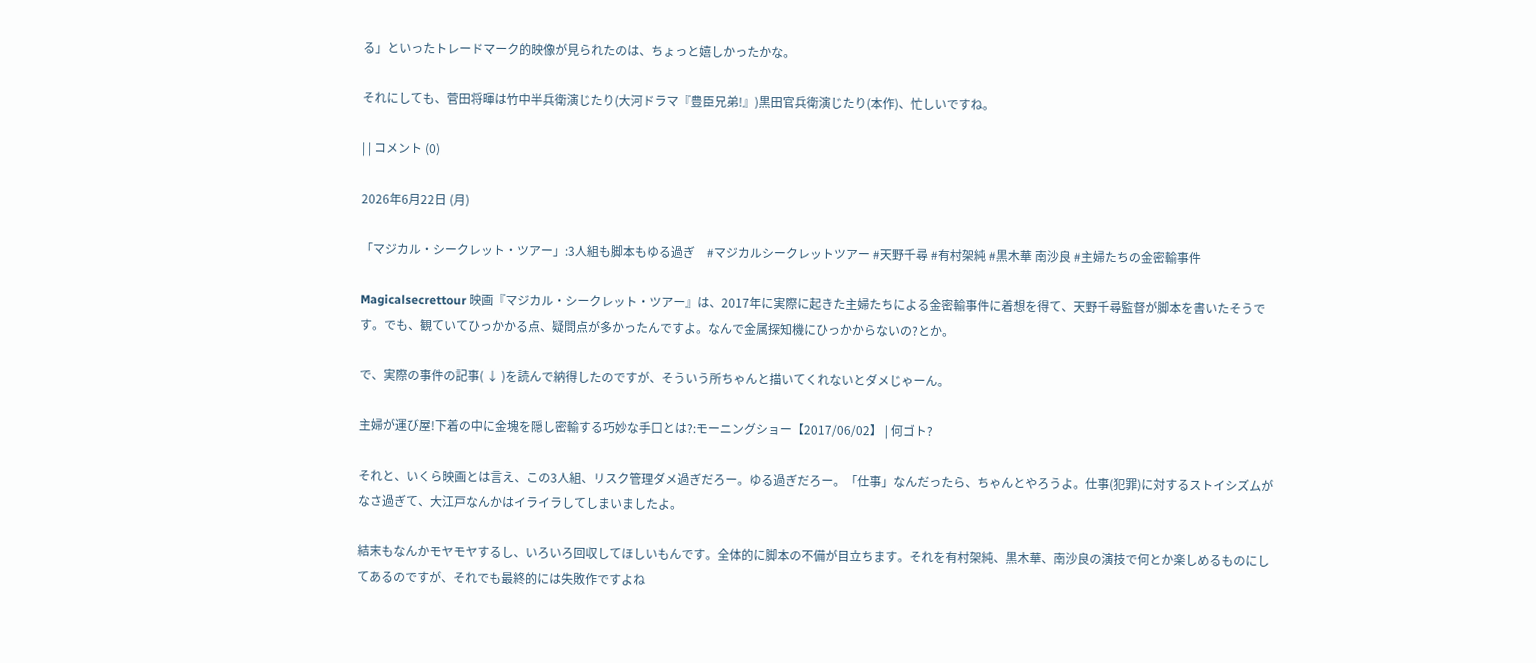る」といったトレードマーク的映像が見られたのは、ちょっと嬉しかったかな。

それにしても、菅田将暉は竹中半兵衛演じたり(大河ドラマ『豊臣兄弟!』)黒田官兵衛演じたり(本作)、忙しいですね。

| | コメント (0)

2026年6月22日 (月)

「マジカル・シークレット・ツアー」:3人組も脚本もゆる過ぎ    #マジカルシークレットツアー #天野千尋 #有村架純 #黒木華 南沙良 #主婦たちの金密輸事件

Magicalsecrettour 映画『マジカル・シークレット・ツアー』は、2017年に実際に起きた主婦たちによる金密輸事件に着想を得て、天野千尋監督が脚本を書いたそうです。でも、観ていてひっかかる点、疑問点が多かったんですよ。なんで金属探知機にひっかからないの?とか。

で、実際の事件の記事( ↓ )を読んで納得したのですが、そういう所ちゃんと描いてくれないとダメじゃーん。

主婦が運び屋!下着の中に金塊を隠し密輸する巧妙な手口とは?:モーニングショー【2017/06/02】 | 何ゴト?

それと、いくら映画とは言え、この3人組、リスク管理ダメ過ぎだろー。ゆる過ぎだろー。「仕事」なんだったら、ちゃんとやろうよ。仕事(犯罪)に対するストイシズムがなさ過ぎて、大江戸なんかはイライラしてしまいましたよ。

結末もなんかモヤモヤするし、いろいろ回収してほしいもんです。全体的に脚本の不備が目立ちます。それを有村架純、黒木華、南沙良の演技で何とか楽しめるものにしてあるのですが、それでも最終的には失敗作ですよね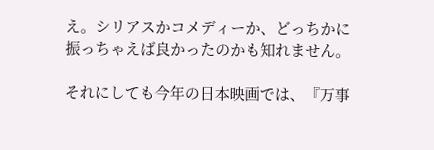え。シリアスかコメディーか、どっちかに振っちゃえば良かったのかも知れません。

それにしても今年の日本映画では、『万事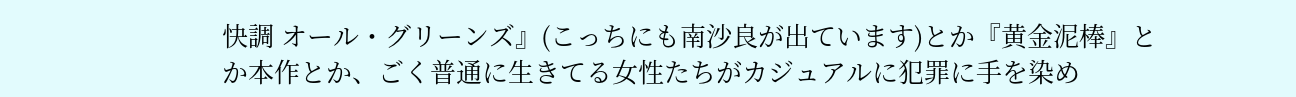快調 オール・グリーンズ』(こっちにも南沙良が出ています)とか『黄金泥棒』とか本作とか、ごく普通に生きてる女性たちがカジュアルに犯罪に手を染め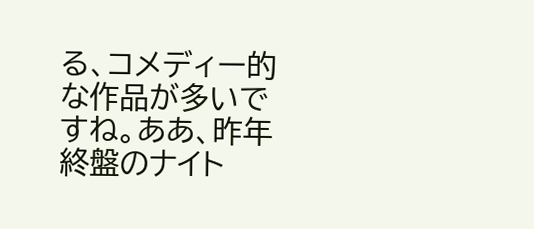る、コメディー的な作品が多いですね。ああ、昨年終盤のナイト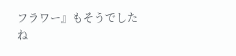フラワー』もそうでしたね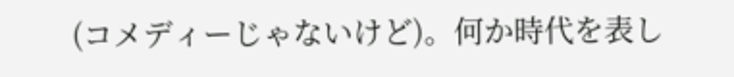(コメディーじゃないけど)。何か時代を表し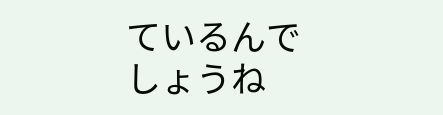ているんでしょうね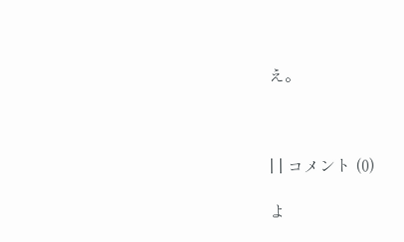え。



| | コメント (0)

よ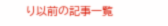り以前の記事一覧